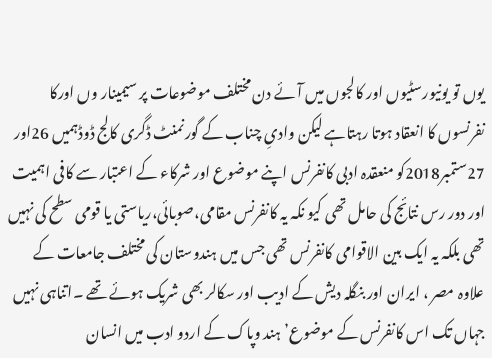یوں تو یونیورسٹیوں اور کالجوں میں آئے دن مختلف موضوعات پر سیمینار وں اورکا نفرنسوں کا انعقاد ہوتا رہتاہے لیکن وادیِ چناب کے گورنمنٹ ڈگری کالج ڈوڈہمیں 26اور 27ستمبر2018کو منعقدہ ادبی کانفرنس اپنے موضوع اور شرکاء کے اعتبار سے کافی اہمیت اور دور رس نتائج کی حامل تھی کیو نکہ یہ کانفرنس مقامی،صوبائی،ریاستی یا قومی سطح کی نہیں تھی بلکہ یہ ایک بین الاقوامی کانفرنس تھی جس میں ہندوستان کی مختلف جامعات کے علاوہ مصر ، ایران اور بنگلہ دیش کے ادیب اور سکالر بھی شریک ہوئے تھے ۔اتناہی نہیں جہاں تک اس کانفرنس کے موضوع’ ہند وپاک کے اردو ادب میں انسان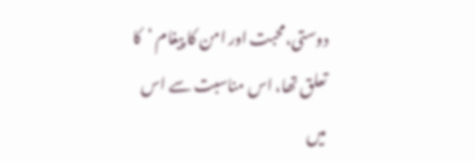دوستی،محبت اور امن کا پیغام ‘کا تعلق تھا، اس مناسبت سے اس میں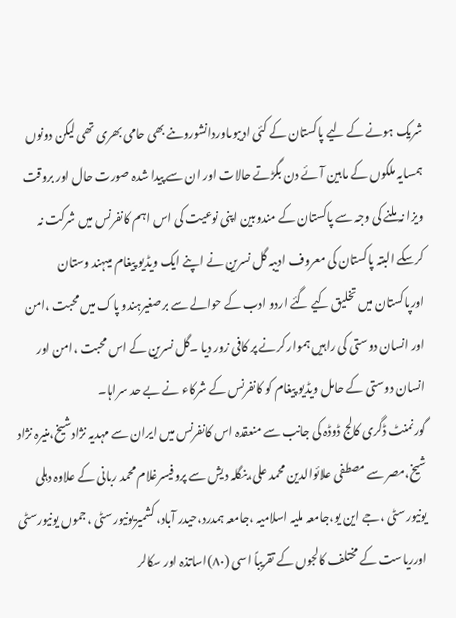شریک ہونے کے لیے پاکستان کے کئی ادیبوںاوردانشوروںنے بھی حامی بھری تھی لیکن دونوں ہمسایہ ملکوں کے مابین آ ئے دن بگڑتے حالات اور ان سے پیدا شدہ صورت حال اور بروقت ویزا نہ ملنے کی وجہ سے پاکستان کے مندوبین اپنی نوعیت کی اس اہم کانفرنس میں شرکت نہ کرسکے البتہ پاکستان کی معروف ادیبہ گل نسرین نے اپنے ایک ویڈیو پیغام میںہند وستان اورپاکستان میں تخلیق کیے گئے اردو ادب کے حوالے سے برصغیرہندو پاک میں محبت ،امن اور انسان دوستی کی راہیں ہموار کرنے پر کافی زور دیا ۔گل نسرین کے اس محبت ،امن اور انسان دوستی کے حامل ویڈیو پیغام کو کانفرنس کے شرکاء نے بے حد سراہا۔
گورنمنٹ ڈگری کالج ڈوڈہ کی جانب سے منعقدہ اس کانفرنس میں ایران سے مہدیہ نژادشیخ،منیرہ نژاد شیخ،مصر سے مصطفی علائوالدین محمد علی،بنگلہ دیش سے پروفیسرغلام محمد ربانی کے علاوہ دہلی یونیورسٹی ،جے این یو،جامعہ ملیہ اسلامیہ ،جامعہ ہمدرد،حیدر آباد، کشمیریونیورسٹی ،جموں یونیورسٹی اورریاست کے مختلف کالجوں کے تقریباً اسی (۸۰)اساتذہ اور سکالر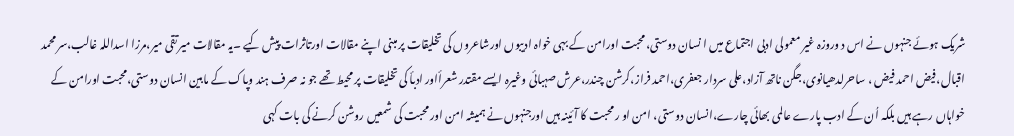شریک ہوئے جنہوں نے اس د وروزہ غیر معمولی ادبی اجتماع میں ا نسان دوستی،محبت اورامن کے بہی خواہ ادیبوں اورشاعروں کی تخلیقات پر مبنی اپنے مقالات اورتاثرات پیش کیے ۔یہ مقالات میر تقی میر،مرزا اسداللہ غالب،سر محمد اقبال،فیض احمد فیض ، ساحرلدھیانوی،جگن ناتھ آزاد،علی سردار جعفری،احمد فراز،کرشن چندر،عرش صہبائی وغیرہ ایسے مقتدر شعرأاور ادبأ کی تخلیقات پر محیط تھے جو نہ صرف ہند وپاک کے مابین انسان دوستی،محبت اورامن کے خواہاں رہے ہیں بلکہ اُن کے ادب پارے عالمی بھائی چارے،انسان دوستی، امن او ر محبت کا آئینہ ہیں اورجنہوں نے ہمیشہ امن اور محبت کی شمعیں روشن کرنے کی بات کہی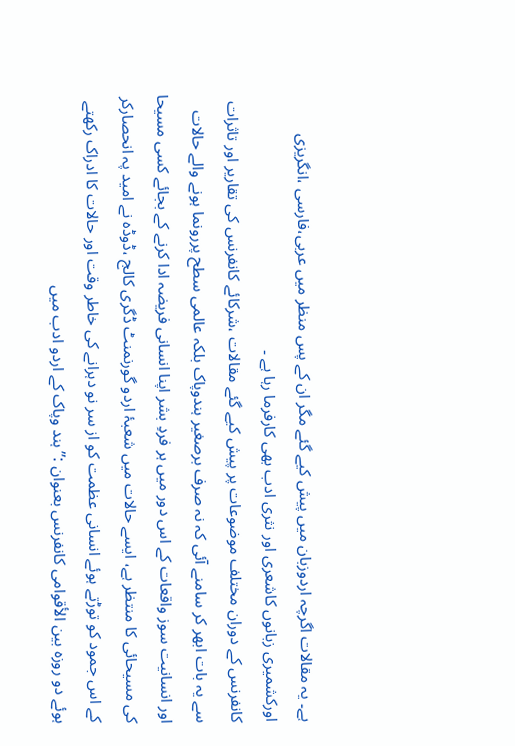ہے۔ یہ مقالات اگرچہ اردوزبان میں پیش کیے گئے مگر ان کے پس منظر میں عربی،فارسی ،انگریزی اورکشمیری زبانوں کاشعری اور نثری ادب بھی کارفرما رہا ہے ۔
کانفرنس کے دوران مختلف موضوعات پر پیش کیے گئے مقالات ،شرکائے کانفرنس کی تقاریر اور تاثرات سے یہ بات ابھر کر سامنے آئی کہ نہ صرف برصغیر ہندوپاک بلکہ عالمی سطح پررونما ہونے والے حالات اور انسانیت سوز واقعات کے اس دور میں ہر فردِ بشر اپنا انسانی فریضہ ادا کرنے کے بجائے کسی مسیحا کی مسیحائی کا منتظر ہے، ایسے حالات میں شعبۂ اردو گورنمنٹ ڈگری کالج ،ڈوڈہ نے امید پہ انحصارکر کے اس جمود کو توڑتے ہوئے انسانی عظمت کو از سر نو دہرانے کی خاطر وقت اور حالات کا ادراک رکھتے ہوئے دو روزہ بین الأقوامی کانفرنس بعنوان :’’ہند وپاک کے اردو ادب میں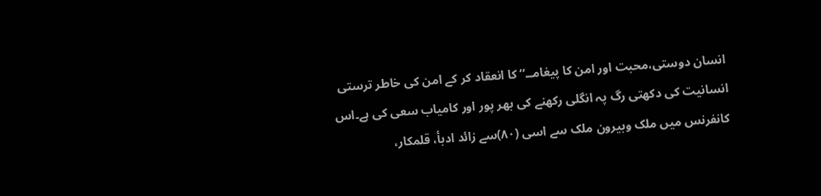انسان دوستی،محبت اور امن کا پیغامــ‘‘ کا انعقاد کر کے امن کی خاطر ترستی انسانیت کی دکھتی رگ پہ انگلی رکھنے کی بھر پور اور کامیاب سعی کی ہے۔اس کانفرنس میں ملک وبیرون ملک سے اسی (۸۰)سے زائد ادبأ، قلمکار،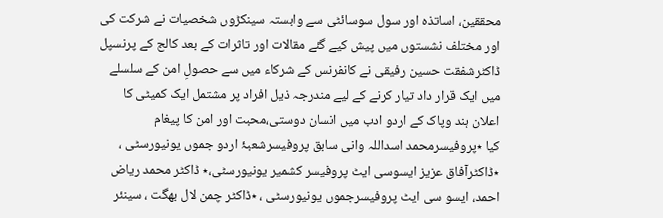محققین، اساتذہ اور سول سوسائٹی سے وابستہ سینکڑوں شخصیات نے شرکت کی اور مختلف نشستوں میں پیش کیے گئے مقالات اور تاثرات کے بعد کالج کے پرنسپل ڈاکٹرشفقت حسین رفیقی نے کانفرنس کے شرکاء میں سے حصولِ امن کے سلسلے میں ایک قرار داد تیار کرنے کے لیے مندرجہ ذیل افراد پر مشتمل ایک کمیٹی کا اعلان ہند وپاک کے اردو ادب میں انسان دوستی،محبت اور امن کا پیغام
کیا ٭پروفیسرمحمد اسداللہ وانی سابق پروفیسرشعبۂ اردو جموں یونیورسٹی ، ٭ڈاکٹرآفاق عزیز ایسوسی ایٹ پروفیسر کشمیر یونیورسٹی،٭ ڈاکٹر محمد ریاض احمد، ایسو سی ایٹ پروفیسرجموں یونیورسٹی ، ٭ڈاکٹر چمن لال بھگت ، سینئر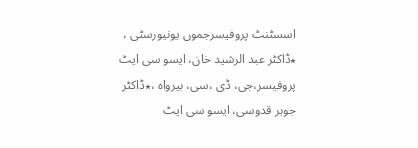اسسٹنٹ پروفیسرجموں یونیورسٹی ، ٭ڈاکٹر عبد الرشید خان، ایسو سی ایٹ پروفیسر،جی، ڈی ،سی، بیرواہ ،٭ڈاکٹر جوہر قدوسی، ایسو سی ایٹ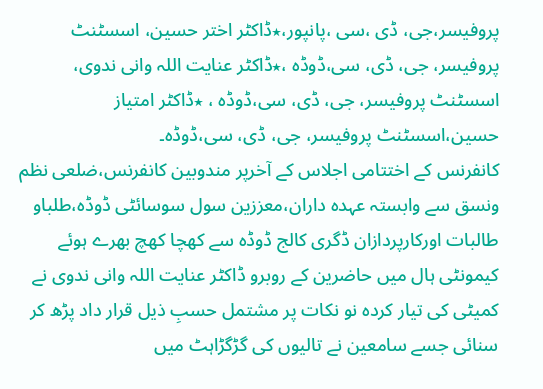پروفیسر،جی، ڈی ،سی ،پانپور،٭ڈاکٹر اختر حسین، اسسٹنٹ پروفیسر، جی، ڈی، سی،ڈوڈہ ،٭ڈاکٹر عنایت اللہ وانی ندوی، اسسٹنٹ پروفیسر، جی، ڈی، سی،ڈوڈہ ، ٭ڈاکٹر امتیاز حسین،اسسٹنٹ پروفیسر، جی، ڈی، سی،ڈوڈہ۔
کانفرنس کے اختتامی اجلاس کے آخرپر مندوبین کانفرنس،ضلعی نظم ونسق سے وابستہ عہدہ داران،معززین سول سوسائٹی ڈوڈہ،طلباو طالبات اورکارپردازان ڈگری کالج ڈوڈہ سے کھچا کھچ بھرے ہوئے کیمونٹی ہال میں حاضرین کے روبرو ڈاکٹر عنایت اللہ وانی ندوی نے کمیٹی کی تیار کردہ نو نکات پر مشتمل حسبِ ذیل قرار داد پڑھ کر سنائی جسے سامعین نے تالیوں کی گڑگڑاہٹ میں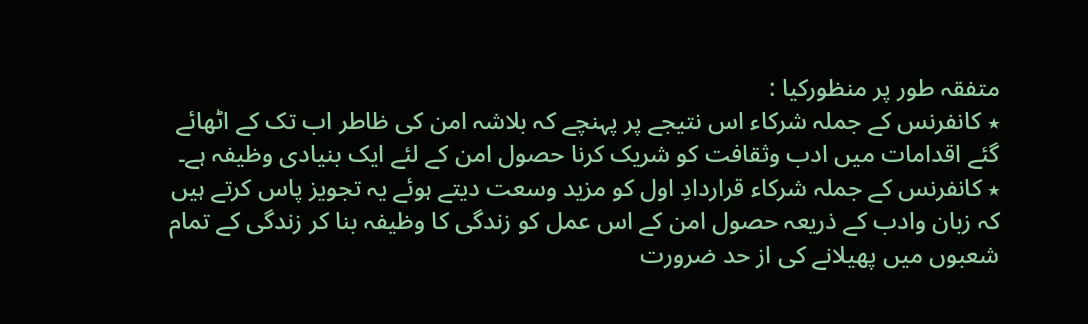متفقہ طور پر منظورکیا :
٭ کانفرنس کے جملہ شرکاء اس نتیجے پر پہنچے کہ بلاشہ امن کی ظاطر اب تک کے اٹھائے گئے اقدامات میں ادب وثقافت کو شریک کرنا حصول امن کے لئے ایک بنیادی وظیفہ ہے۔
٭ کانفرنس کے جملہ شرکاء قراردادِ اول کو مزید وسعت دیتے ہوئے یہ تجویز پاس کرتے ہیں کہ زبان وادب کے ذریعہ حصول امن کے اس عمل کو زندگی کا وظیفہ بنا کر زندگی کے تمام شعبوں میں پھیلانے کی از حد ضرورت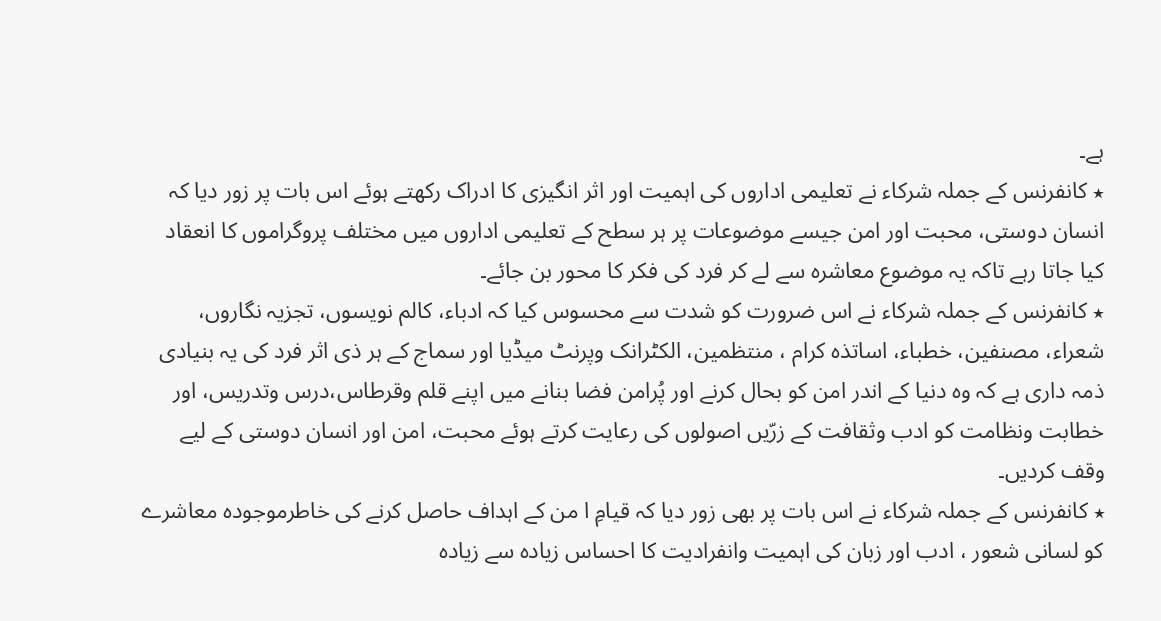ہے۔
٭ کانفرنس کے جملہ شرکاء نے تعلیمی اداروں کی اہمیت اور اثر انگیزی کا ادراک رکھتے ہوئے اس بات پر زور دیا کہ انسان دوستی، محبت اور امن جیسے موضوعات پر ہر سطح کے تعلیمی اداروں میں مختلف پروگراموں کا انعقاد کیا جاتا رہے تاکہ یہ موضوع معاشرہ سے لے کر فرد کی فکر کا محور بن جائے۔
٭ کانفرنس کے جملہ شرکاء نے اس ضرورت کو شدت سے محسوس کیا کہ ادباء، کالم نویسوں، تجزیہ نگاروں، شعراء، مصنفین، خطباء، اساتذہ کرام ، منتظمین، الکٹرانک وپرنٹ میڈیا اور سماج کے ہر ذی اثر فرد کی یہ بنیادی ذمہ داری ہے کہ وہ دنیا کے اندر امن کو بحال کرنے اور پُرامن فضا بنانے میں اپنے قلم وقرطاس،درس وتدریس، اور خطابت ونظامت کو ادب وثقافت کے زرّیں اصولوں کی رعایت کرتے ہوئے محبت، امن اور انسان دوستی کے لیے وقف کردیں۔
٭ کانفرنس کے جملہ شرکاء نے اس بات پر بھی زور دیا کہ قیامِ ا من کے اہداف حاصل کرنے کی خاطرموجودہ معاشرے کو لسانی شعور ، ادب اور زبان کی اہمیت وانفرادیت کا احساس زیادہ سے زیادہ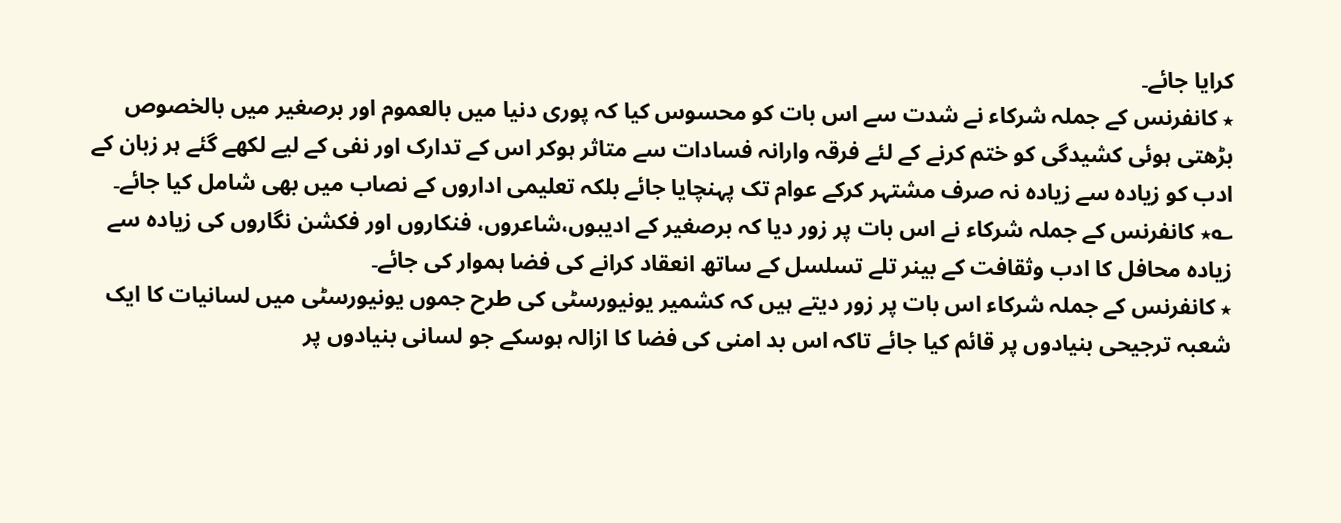کرایا جائے۔
٭ کانفرنس کے جملہ شرکاء نے شدت سے اس بات کو محسوس کیا کہ پوری دنیا میں بالعموم اور برصغیر میں بالخصوص بڑھتی ہوئی کشیدگی کو ختم کرنے کے لئے فرقہ وارانہ فسادات سے متاثر ہوکر اس کے تدارک اور نفی کے لیے لکھے گئے ہر زبان کے ادب کو زیادہ سے زیادہ نہ صرف مشتہر کرکے عوام تک پہنچایا جائے بلکہ تعلیمی اداروں کے نصاب میں بھی شامل کیا جائے۔
؎٭ کانفرنس کے جملہ شرکاء نے اس بات پر زور دیا کہ برصغیر کے ادیبوں،شاعروں، فنکاروں اور فکشن نگاروں کی زیادہ سے زیادہ محافل کا ادب وثقافت کے بینر تلے تسلسل کے ساتھ انعقاد کرانے کی فضا ہموار کی جائے۔
٭ کانفرنس کے جملہ شرکاء اس بات پر زور دیتے ہیں کہ کشمیر یونیورسٹی کی طرح جموں یونیورسٹی میں لسانیات کا ایک شعبہ ترجیحی بنیادوں پر قائم کیا جائے تاکہ اس بد امنی کی فضا کا ازالہ ہوسکے جو لسانی بنیادوں پر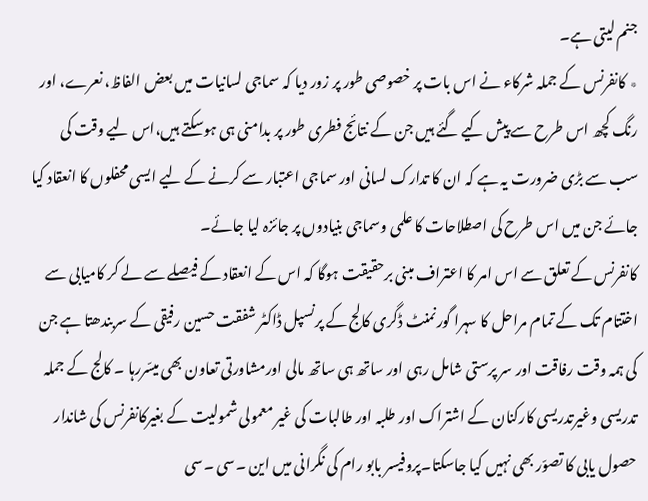جنم لیتی ہے۔
٭ کانفرنس کے جملہ شرکاء نے اس بات پر خصوصی طور پر زور دیا کہ سماجی لسانیات میں بعض الفاظ، نعرے، اور رنگ کچھ اس طرح سے پیش کیے گئے ہیں جن کے نتائج فطری طور پر بدامنی ہی ہوسکتے ہیں،اس لیے وقت کی سب سے بڑی ضرورت یہ ہے کہ ان کا تدارک لسانی اور سماجی اعتبار سے کرنے کے لیے ایسی محفلوں کا انعقاد کیا جائے جن میں اس طرح کی اصطلاحات کا علمی وسماجی بنیادوں پر جائزہ لیا جائے۔
کانفرنس کے تعلق سے اس امر کا اعتراف مبنی برحقیقت ہوگا کہ اس کے انعقاد کے فیصلے سے لے کر کامیابی سے اختتام تک کے تمام مراحل کا سہرا گورنمنٹ ڈگری کالج کے پرنسپل ڈاکٹر شفقت حسین رفیقی کے سربندھتا ہے جن کی ہمہ وقت رفاقت اور سر پرستی شامل رہی اور ساتھ ہی ساتھ مالی اورمشاورتی تعاون بھی میسّررہا ۔ کالج کے جملہ تدریسی وغیرتدریسی کارکنان کے اشتراک اور طلبہ اور طالبات کی غیر معمولی شمولیت کے بغیرکانفرنس کی شاندار حصول یابی کا تصوّر بھی نہیں کیا جاسکتا۔پروفیسر بابو رام کی نگرانی میں این ۔سی ۔سی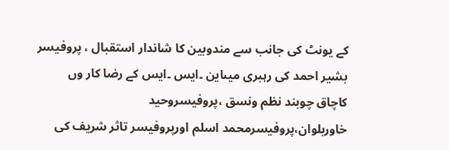کے یونٹ کی جانب سے مندوبین کا شاندار استقبال ، پروفیسر بشیر احمد کی رہبری میںاین ۔ایس ۔ایس کے رضا کار وں کاچاق چوبند نظم ونسق ،پروفیسروحید خاوربلوان،پروفیسرمحمد اسلم اورپروفیسر تاثر شریف کی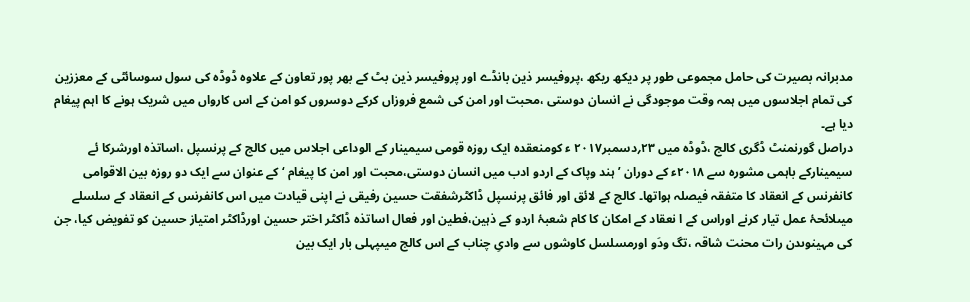مدبرانہ بصیرت کی حامل مجموعی طور پر دیکھ ریکھ ،پروفیسر ذین بانڈے اور پروفیسر ذین بٹ کے بھر پور تعاون کے علاوہ ڈوڈہ کی سول سوسائٹی کے معززین کی تمام اجلاسوں میں ہمہ وقت موجودگی نے انسان دوستی ،محبت اور امن کی شمع فروزاں کرکے دوسروں کو امن کے اس کارواں میں شریک ہونے کا اہم پیغام دیا ہے۔
دراصل گورنمنٹ ڈگری کالج ،ڈوڈہ میں ۲۳؍دسمبر۲۰۱۷ ء کومنعقدہ ایک روزہ قومی سیمینار کے الوداعی اجلاس میں کالج کے پرنسپل ،اساتذہ اورشرکا ئے سیمینارکے باہمی مشورہ سے ۲۰۱۸ء کے دوران ’ ہند وپاک کے اردو ادب میں انسان دوستی،محبت اور امن کا پیغام ‘ کے عنوان سے ایک دو روزہ بین الاقوامی کانفرنس کے انعقاد کا متفقہ فیصلہ ہواتھا۔ کالج کے لائق اور فائق پرنسپل ڈاکٹرشفقت حسین رفیقی نے اپنی قیادت میں اس کانفرنس کے انعقاد کے سلسلے میںلائحۂ عمل تیار کرنے اوراس کے ا نعقاد کے امکان کا کام شعبۂ اردو کے ذہین،فطین اور فعال اساتذہ ڈاکٹر اختر حسین اورڈاکٹر امتیاز حسین کو تفویض کیا، جن کی مہینوںدن رات محنت شاقہ ،تگ ودَو اورمسلسل کاوشوں سے وادیِ چناب کے اس کالج میںپہلی بار ایک بین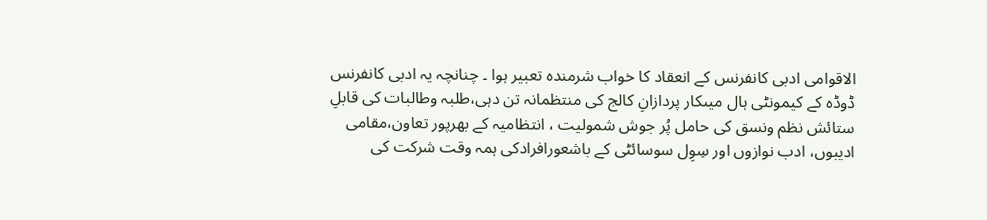الاقوامی ادبی کانفرنس کے انعقاد کا خواب شرمندہ تعبیر ہوا ۔ چنانچہ یہ ادبی کانفرنس ڈوڈہ کے کیمونٹی ہال میںکار پردازانِ کالج کی منتظمانہ تن دہی،طلبہ وطالبات کی قابلِ ستائش نظم ونسق کی حامل پُر جوش شمولیت ، انتظامیہ کے بھرپور تعاون،مقامی ادیبوں، ادب نوازوں اور سِوِل سوسائٹی کے باشعورافرادکی ہمہ وقت شرکت کی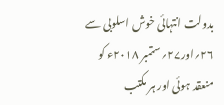بدولت انتہائی خوش اسلوبی سے ۲۶؍اور۲۷؍ستمبر ۲۰۱۸ء کو منعقد ہوئی اور ہر مکتب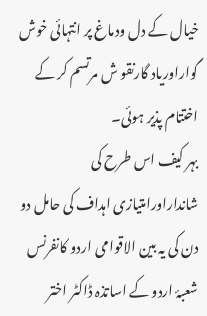خیال کے دل ودماغ پر انتہائی خوش گواراوریاد گارنقو ش مرتسم کر کے اختتام پذیر ہوئی۔
بہر کیف اس طرح کی شانداراورامتیازی اہداف کی حامل دو دن کی یہ بین الاقوامی اردو کانفرنس شعبۂ اردو کے اساتذہ ڈاکٹر اختر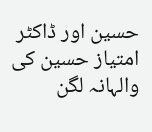حسین اور ڈاکٹر امتیاز حسین کی والہانہ لگن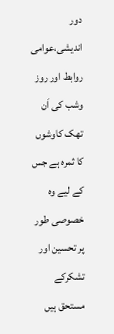دور اندیشی،عوامی روابط اور روز وشب کی اَن تھک کاوشوں کا ثمرہ ہے جس کے لیے وہ خصوصی طور پر تحسین اور تشکرکے مستحق ہیں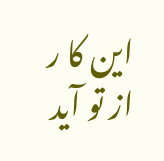این کا ر از تو آید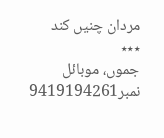مردان چنیں کند
٭٭٭
جموں، موبائل نمبر9419194261